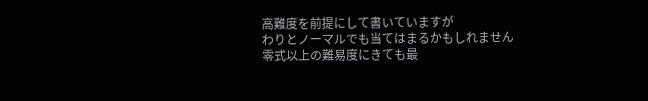高難度を前提にして書いていますが
わりとノーマルでも当てはまるかもしれません
零式以上の難易度にきても最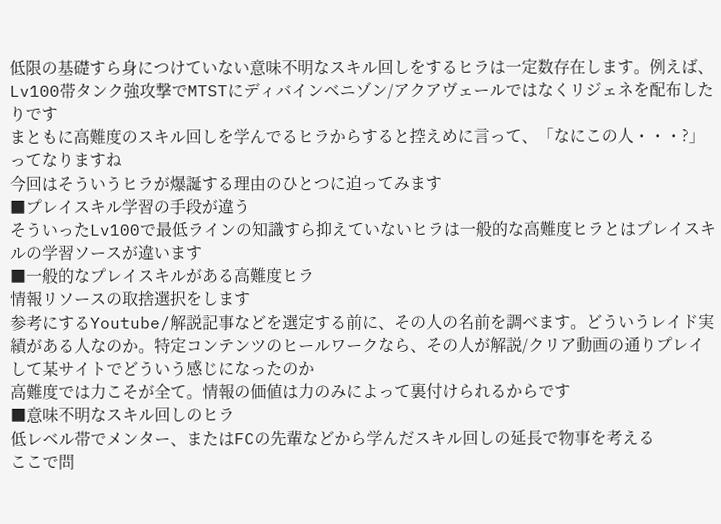低限の基礎すら身につけていない意味不明なスキル回しをするヒラは一定数存在します。例えば、Lv100帯タンク強攻撃でMTSTにディバインベニゾン/アクアヴェールではなくリジェネを配布したりです
まともに高難度のスキル回しを学んでるヒラからすると控えめに言って、「なにこの人・・・?」ってなりますね
今回はそういうヒラが爆誕する理由のひとつに迫ってみます
■プレイスキル学習の手段が違う
そういったLv100で最低ラインの知識すら抑えていないヒラは一般的な高難度ヒラとはプレイスキルの学習ソースが違います
■一般的なプレイスキルがある高難度ヒラ
情報リソースの取捨選択をします
参考にするYoutube/解説記事などを選定する前に、その人の名前を調べます。どういうレイド実績がある人なのか。特定コンテンツのヒールワークなら、その人が解説/クリア動画の通りプレイして某サイトでどういう感じになったのか
高難度では力こそが全て。情報の価値は力のみによって裏付けられるからです
■意味不明なスキル回しのヒラ
低レベル帯でメンター、またはFCの先輩などから学んだスキル回しの延長で物事を考える
ここで問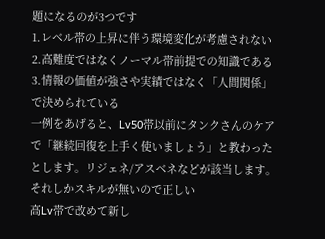題になるのが3つです
1.レベル帯の上昇に伴う環境変化が考慮されない
2.高難度ではなくノーマル帯前提での知識である
3.情報の価値が強さや実績ではなく「人間関係」で決められている
一例をあげると、Lv50帯以前にタンクさんのケアで「継続回復を上手く使いましょう」と教わったとします。リジェネ/アスベネなどが該当します。それしかスキルが無いので正しい
高Lv帯で改めて新し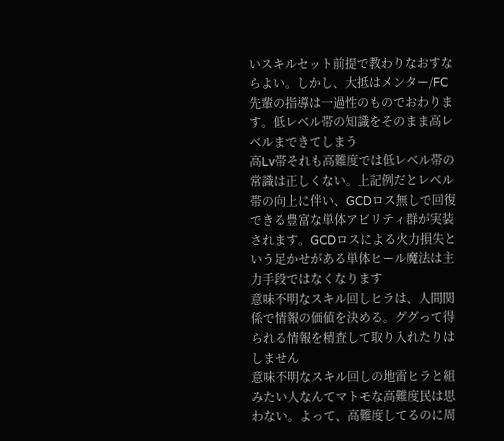いスキルセット前提で教わりなおすならよい。しかし、大抵はメンター/FC先輩の指導は一過性のものでおわります。低レベル帯の知識をそのまま高レベルまできてしまう
高Lv帯それも高難度では低レベル帯の常識は正しくない。上記例だとレベル帯の向上に伴い、GCDロス無しで回復できる豊富な単体アビリティ群が実装されます。GCDロスによる火力損失という足かせがある単体ヒール魔法は主力手段ではなくなります
意味不明なスキル回しヒラは、人間関係で情報の価値を決める。ググって得られる情報を精査して取り入れたりはしません
意味不明なスキル回しの地雷ヒラと組みたい人なんてマトモな高難度民は思わない。よって、高難度してるのに周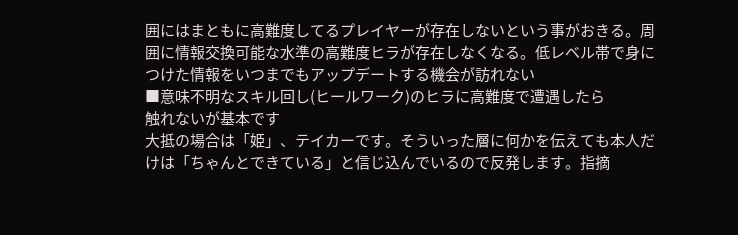囲にはまともに高難度してるプレイヤーが存在しないという事がおきる。周囲に情報交換可能な水準の高難度ヒラが存在しなくなる。低レベル帯で身につけた情報をいつまでもアップデートする機会が訪れない
■意味不明なスキル回し(ヒールワーク)のヒラに高難度で遭遇したら
触れないが基本です
大抵の場合は「姫」、テイカーです。そういった層に何かを伝えても本人だけは「ちゃんとできている」と信じ込んでいるので反発します。指摘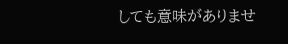しても意味がありませ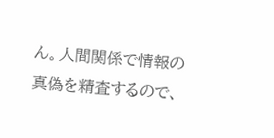ん。人間関係で情報の真偽を精査するので、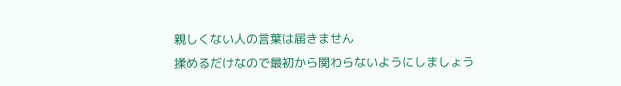親しくない人の言葉は届きません
揉めるだけなので最初から関わらないようにしましょう